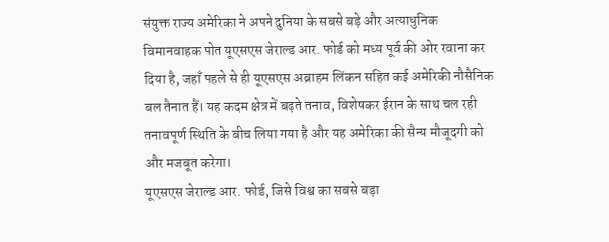संयुक्त राज्य अमेरिका ने अपने दुनिया के सबसे बड़े और अत्याधुनिक विमानवाहक पोत यूएसएस जेराल्ड आर. फोर्ड को मध्य पूर्व की ओर रवाना कर दिया है, जहाँ पहले से ही यूएसएस अब्राहम लिंकन सहित कई अमेरिकी नौसैनिक बल तैनात हैं। यह कदम क्षेत्र में बढ़ते तनाव, विशेषकर ईरान के साथ चल रही तनावपूर्ण स्थिति के बीच लिया गया है और यह अमेरिका की सैन्य मौजूदगी को और मजबूत करेगा।
यूएसएस जेराल्ड आर. फोर्ड, जिसे विश्व का सबसे बड़ा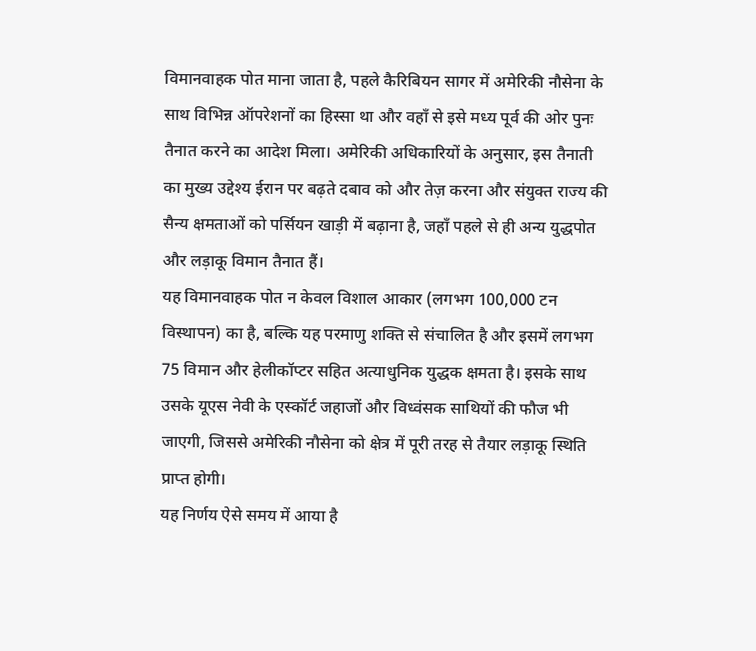विमानवाहक पोत माना जाता है, पहले कैरिबियन सागर में अमेरिकी नौसेना के साथ विभिन्न ऑपरेशनों का हिस्सा था और वहाँ से इसे मध्य पूर्व की ओर पुनः तैनात करने का आदेश मिला। अमेरिकी अधिकारियों के अनुसार, इस तैनाती का मुख्य उद्देश्य ईरान पर बढ़ते दबाव को और तेज़ करना और संयुक्त राज्य की सैन्य क्षमताओं को पर्सियन खाड़ी में बढ़ाना है, जहाँ पहले से ही अन्य युद्धपोत और लड़ाकू विमान तैनात हैं।
यह विमानवाहक पोत न केवल विशाल आकार (लगभग 100,000 टन विस्थापन) का है, बल्कि यह परमाणु शक्ति से संचालित है और इसमें लगभग 75 विमान और हेलीकॉप्टर सहित अत्याधुनिक युद्धक क्षमता है। इसके साथ उसके यूएस नेवी के एस्कॉर्ट जहाजों और विध्वंसक साथियों की फौज भी जाएगी, जिससे अमेरिकी नौसेना को क्षेत्र में पूरी तरह से तैयार लड़ाकू स्थिति प्राप्त होगी।
यह निर्णय ऐसे समय में आया है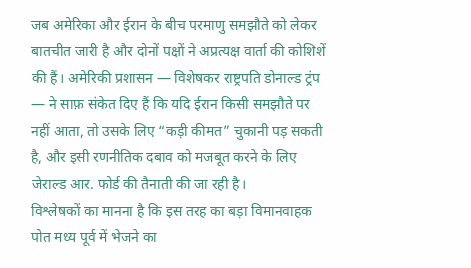जब अमेरिका और ईरान के बीच परमाणु समझौते को लेकर बातचीत जारी है और दोनों पक्षों ने अप्रत्यक्ष वार्ता की कोशिशें की हैं। अमेरिकी प्रशासन — विशेषकर राष्ट्रपति डोनाल्ड ट्रंप — ने साफ़ संकेत दिए हैं कि यदि ईरान किसी समझौते पर नहीं आता, तो उसके लिए “कड़ी कीमत” चुकानी पड़ सकती है, और इसी रणनीतिक दबाव को मजबूत करने के लिए जेराल्ड आर. फोर्ड की तैनाती की जा रही है।
विश्लेषकों का मानना है कि इस तरह का बड़ा विमानवाहक पोत मध्य पूर्व में भेजने का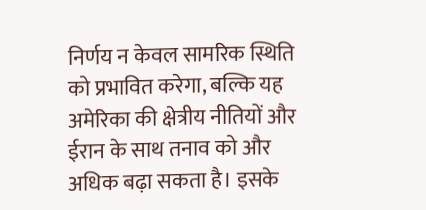निर्णय न केवल सामरिक स्थिति को प्रभावित करेगा, बल्कि यह अमेरिका की क्षेत्रीय नीतियों और ईरान के साथ तनाव को और अधिक बढ़ा सकता है। इसके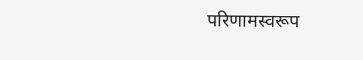परिणामस्वरूप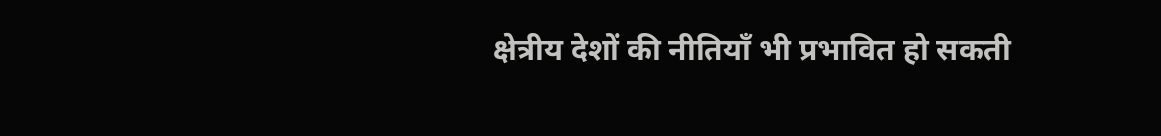क्षेत्रीय देशों की नीतियाँ भी प्रभावित हो सकती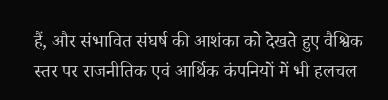हैं, और संभावित संघर्ष की आशंका को देखते हुए वैश्विक स्तर पर राजनीतिक एवं आर्थिक कंपनियों में भी हलचल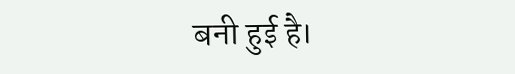बनी हुई है।